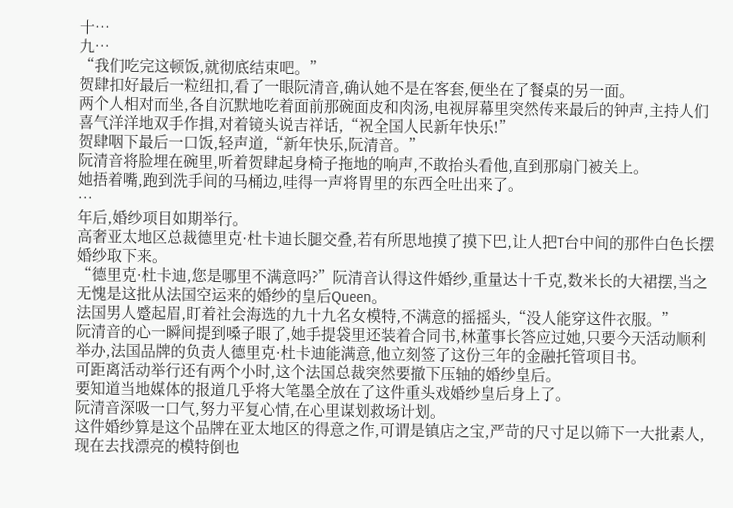十…
九…
“我们吃完这顿饭,就彻底结束吧。”
贺肆扣好最后一粒纽扣,看了一眼阮清音,确认她不是在客套,便坐在了餐桌的另一面。
两个人相对而坐,各自沉默地吃着面前那碗面皮和肉汤,电视屏幕里突然传来最后的钟声,主持人们喜气洋洋地双手作揖,对着镜头说吉祥话,“祝全国人民新年快乐!”
贺肆咽下最后一口饭,轻声道,“新年快乐,阮清音。”
阮清音将脸埋在碗里,听着贺肆起身椅子拖地的响声,不敢抬头看他,直到那扇门被关上。
她捂着嘴,跑到洗手间的马桶边,哇得一声将胃里的东西全吐出来了。
…
年后,婚纱项目如期举行。
高奢亚太地区总裁德里克·杜卡迪长腿交叠,若有所思地摸了摸下巴,让人把T台中间的那件白色长摆婚纱取下来。
“德里克·杜卡迪,您是哪里不满意吗?”阮清音认得这件婚纱,重量达十千克,数米长的大裙摆,当之无愧是这批从法国空运来的婚纱的皇后Queen。
法国男人蹙起眉,盯着社会海选的九十九名女模特,不满意的摇摇头,“没人能穿这件衣服。”
阮清音的心一瞬间提到嗓子眼了,她手提袋里还装着合同书,林董事长答应过她,只要今天活动顺利举办,法国品牌的负责人德里克·杜卡迪能满意,他立刻签了这份三年的金融托管项目书。
可距离活动举行还有两个小时,这个法国总裁突然要撤下压轴的婚纱皇后。
要知道当地媒体的报道几乎将大笔墨全放在了这件重头戏婚纱皇后身上了。
阮清音深吸一口气,努力平复心情,在心里谋划救场计划。
这件婚纱算是这个品牌在亚太地区的得意之作,可谓是镇店之宝,严苛的尺寸足以筛下一大批素人,现在去找漂亮的模特倒也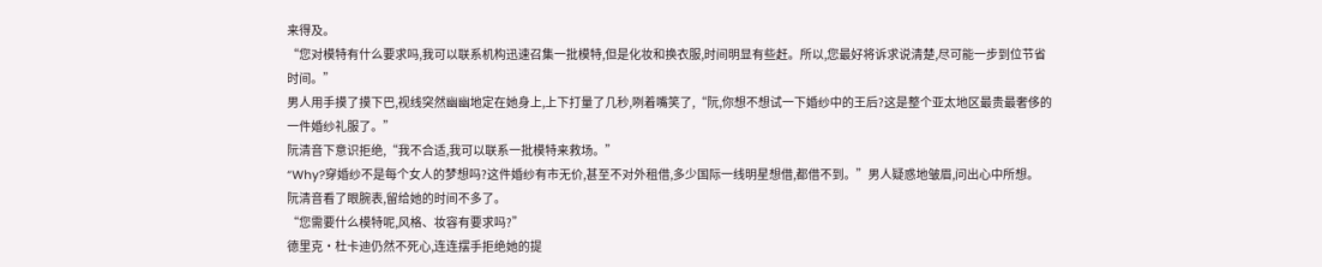来得及。
“您对模特有什么要求吗,我可以联系机构迅速召集一批模特,但是化妆和换衣服,时间明显有些赶。所以,您最好将诉求说清楚,尽可能一步到位节省时间。”
男人用手摸了摸下巴,视线突然幽幽地定在她身上,上下打量了几秒,咧着嘴笑了,“阮,你想不想试一下婚纱中的王后?这是整个亚太地区最贵最奢侈的一件婚纱礼服了。”
阮清音下意识拒绝,“我不合适,我可以联系一批模特来救场。”
“Why?穿婚纱不是每个女人的梦想吗?这件婚纱有市无价,甚至不对外租借,多少国际一线明星想借,都借不到。”男人疑惑地皱眉,问出心中所想。
阮清音看了眼腕表,留给她的时间不多了。
“您需要什么模特呢,风格、妆容有要求吗?”
德里克·杜卡迪仍然不死心,连连摆手拒绝她的提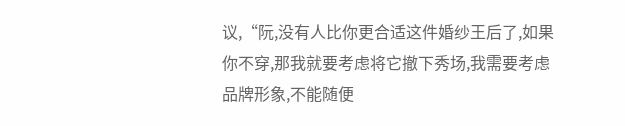议,“阮,没有人比你更合适这件婚纱王后了,如果你不穿,那我就要考虑将它撤下秀场,我需要考虑品牌形象,不能随便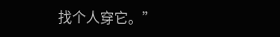找个人穿它。”